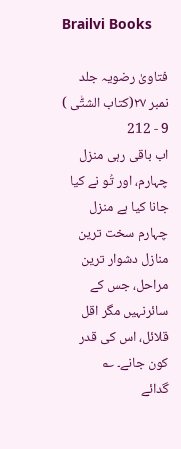Brailvi Books

فتاویٰ رضویہ جلد نمبر ۲۷(کتاب الشتّٰی )
9 - 212
اب باقی رہی منزل چہارم، اور تُو نے کیا جانا کیا ہے منزل چہارم سخت ترین منازل دشوار ترین مراحل، جس کے سائرنہیں مگر اقل قلائل، اس کی قدر کون جانے۔ ؎
گدائے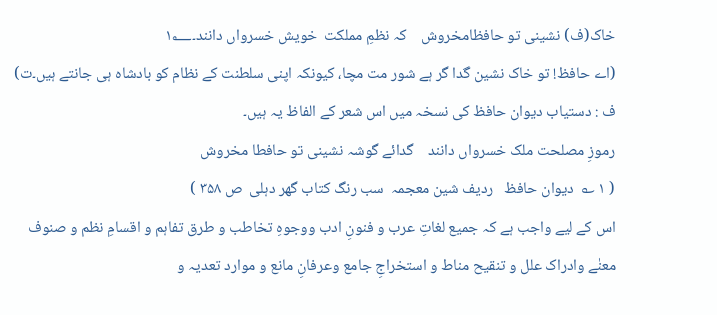خاک(ف) نشینی تو حافظامخروش    کہ نظمِ مملکت  خویش خسرواں دانند۔۱؂
(اے حافظ! تو خاک نشین گدا گر ہے شور مت مچا، کیونکہ اپنی سلطنت کے نظام کو بادشاہ ہی جانتے ہیں۔ت)
ف : دستیاب دیوان حافظ کی نسخہ میں اس شعر کے الفاظ یہ ہیں۔
رموزِ مصلحت ملک خسرواں دانند    گدائے گوشہ نشینی تو حافطا مخروش
( ۱ ؎  دیوان حافظ   ردیف شین معجمہ  سب رنگ کتاب گھر دہلی  ص ۳۵۸ )
اس کے لیے واجب ہے کہ جمیع لغاتِ عرب و فنونِ ادب ووجوہِ تخاطب و طرق تفاہم و اقسامِ نظم و صنوف معنٰے وادراک علل و تنقیح مناط و استخراجِ جامع وعرفانِ مانع و موارد تعدیہ و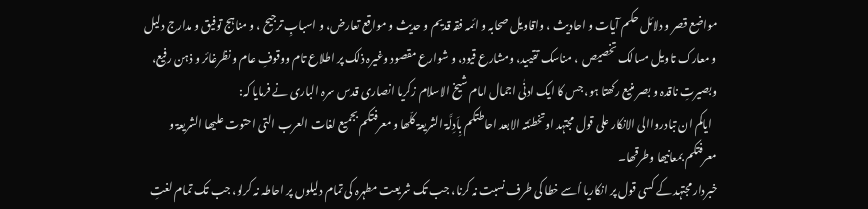مواضع قصر و دلائل حکم آیات و احادیث ، واقاویل صحابہ و ائمہ فقہ قدیم و حدیث و مواقع تعارض، و اسبابِ ترجیح ، و مناہج توفیق و مدارج دلیل و معارک تاویل مسالک تخصیص  ، مناسک تقیید، ومشارع قیود، و شوارع مقصود وغیرہ ذلک پر اطلاع تام ووقوفِ عام و نظرغائر و ذہن رفیع، وبصیرتِ ناقدہ و بصر منیع رکھتا ہو، جس کا ایک ادنٰی اجمال امام شیخ الاسلام زکریا انصاری قدس سرہ الباری نے فرمایا کہ:
  ایاکم ان تبادرواالی الانکار علی قول مجتہد اوتخطئتہ الابعد احاطتکم بِاَدِلَّۃ الشریعۃ کلّھا و معرفتکم بجمیع لغات العرب التی احتوت علیھا الشریعۃ و معرفتکم بمعانیھا وطرقھا۔
خبردار مجتہد کے کسی قول پر انکاریا اُسے خطا کی طرف نسبت نہ کرنا، جب تک شریعت مطہرہ کی تمام دلیلوں پر احاطہ نہ کرلو، جب تک تمام لغتِ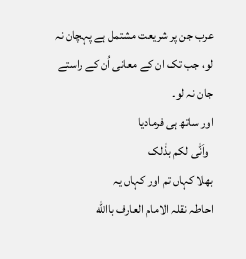عرب جن پر شریعت مشتمل ہے پہچان نہ لو، جب تک ان کے معانی اُن کے راستے جان نہ لو۔
اور ساتھ ہی فرمادیا
  واَنّٰی لکم بذٰلک
بھلا کہاں تم اور کہاں یہ
احاطہ نقلہ الامام العارف باالله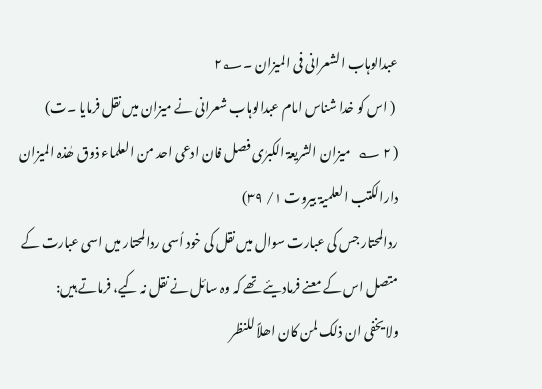عبدالوہاب الشعرانی فی المیزان ۔۲؂
 ( اس کو خدا شناس امام عبدالوہاب شعرانی نے میزان میں نقل فرمایا ۔ت)
( ۲ ؎   میزان الشریعۃ الکبرٰی فصل فان ادعی احد من العلماء ذوق ھٰذہ المیزان دارالکتب العلمیۃ بیروت ۱/ ۳۹)
ردالمحتار جس کی عبارت سوال میں نقل کی خود اُسی ردالمحتار میں اسی عبارت کے متصل اس کے معنے فرمادیئے تھے کہ وہ سائل نے نقل نہ کیے، فرماتے ہیں:
ولا یخفی ان ذلک لمن کان اھلاً للنظر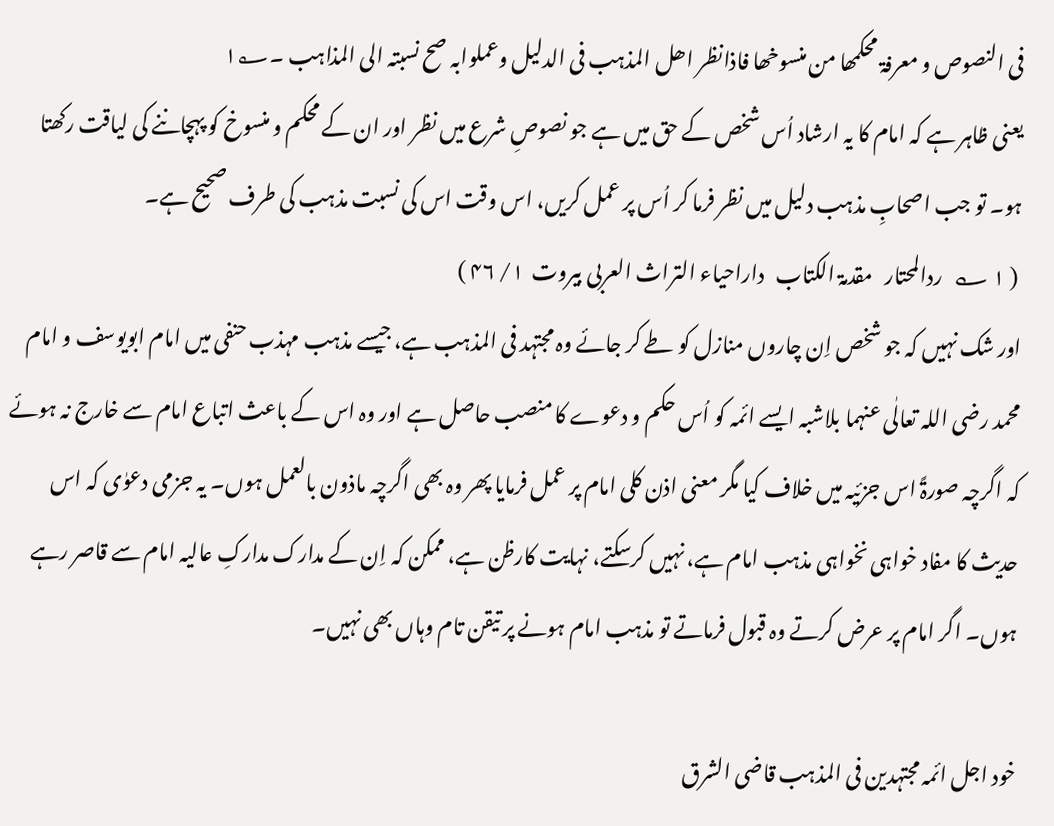فی النصوص و معرفۃ محکمھا من منسوخھا فاذانظر اھل المذہب فی الدلیل وعملوابہ صح نسبتہ الی المذاہب ۔۱؂
یعنی ظاہر ہے کہ امام کا یہ ارشاد اُس شخص کے حق میں ہے جو نصوصِ شرع میں نظر اور ان کے محکم و منسوخ کو پہچاننے کی لیاقت رکھتا ہو۔ تو جب اصحابِ مذہب دلیل میں نظر فرما کر اُس پر عمل کریں، اس وقت اس کی نسبت مذہب کی طرف صحیح ہے۔
 ( ۱ ؎   ردالمحتار   مقدمۃ الکتاب   داراحیاء التراث العربی بیروت  ۱/ ۴۶ )
اور شک نہیں کہ جو شخص اِن چاروں منازل کو طے کر جائے وہ مجتہد فی المذہب ہے، جیسے مذہب مہذب حنفی میں امام ابویوسف و امام محمد رضی اللہ تعالٰی عنہما بلاشبہ ایسے ائمہ کو اُس حکم و دعوے کا منصب حاصل ہے اور وہ اس کے باعث اتباع امام سے خارج نہ ہوئے کہ اگرچہ صورۃً اس جزئیہ میں خلاف کیا مگر معنی اذن کلی امام پر عمل فرمایا پھر وہ بھی اگرچہ ماذون بالعمل ہوں۔ یہ جزمی دعوٰی کہ اس حدیث کا مفاد خواہی نخواہی مذہب امام ہے، نہیں کرسکتے، نہایت کارظن ہے، ممکن کہ اِن کے مدارک مدارکِ عالیہ امام سے قاصر رہے ہوں۔ اگر امام پر عرض کرتے وہ قبول فرماتے تو مذہب امام ہونے پر تیقن تام وہاں بھی نہیں۔

خود اجل ائمہ مجتہدین فی المذہب قاضی الشرق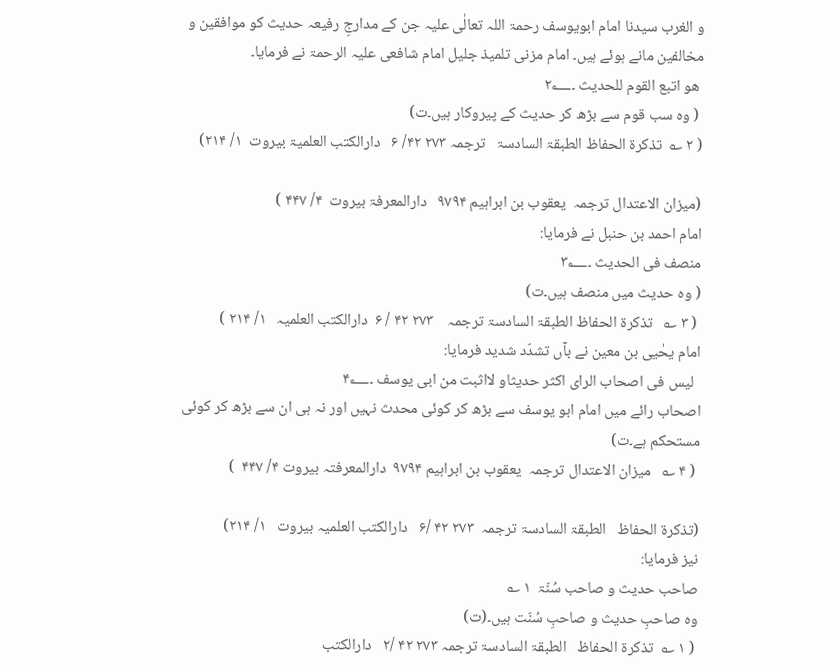و الغرب سیدنا امام ابویوسف رحمۃ اللہ تعالٰی علیہ جن کے مدارجِ رفیعہ حدیث کو موافقین و مخالفین مانے ہوئے ہیں۔ امام مزنی تلمیذ جلیل امام شافعی علیہ الرحمۃ نے فرمایا۔
 ھو اتبع القوم للحدیث ۔۲؂
 ( وہ سب قوم سے بڑھ کر حدیث کے پیروکار ہیں۔ت)
( ۲ ؎  تذکرۃ الحفاظ الطبقۃ السادسۃ   ترجمہ ۲۷۳ ۴۲/ ۶   دارالکتب العلمیۃ بیروت  ۱/ ۲۱۴)

(میزان الاعتدال ترجمہ  یعقوب بن ابراہیم ۹۷۹۴   دارالمعرفۃ بیروت  ۴/ ۴۴۷ )
امام احمد بن حنبل نے فرمایا:
منصف فی الحدیث ۔۳؂
( وہ حدیث میں منصف ہیں۔ت)
 ( ۳ ؎   تذکرۃ الحفاظ الطبقۃ السادسۃ ترجمہ    ۲۷۳ ۴۲ / ۶  دارالکتب العلمیہ   ۱/ ۲۱۴ )
امام یحٰیی بن معین نے بآں تشدّد شدید فرمایا:
  لیس فی اصحاب الرای اکثر حدیثاو لااثبت من ابی یوسف ۔۴؂
اصحاب رائے میں امام ابو یوسف سے بڑھ کر کوئی محدث نہیں اور نہ ہی ان سے بڑھ کر کوئی مستحکم ہے۔ت)
 ( ۴ ؎   میزان الاعتدال ترجمہ  یعقوب بن ابراہیم ۹۷۹۴  دارالمعرفتہ بیروت ۴/ ۴۴۷  )

(تذکرۃ الحفاظ   الطبقۃ السادسۃ ترجمہ  ۲۷۳ ۴۲ /۶   دارالکتب العلمیہ بیروت   ۱/ ۲۱۴)
نیز فرمایا:
صاحب حدیث و صاحب سُنّۃ  ۱ ؎
وہ صاحبِ حدیث و صاحبِ سُنّت ہیں۔(ت)
 ( ۱ ؎  تذکرۃ الحفاظ   الطبقۃ السادسۃ ترجمہ ۲۷۳ ۴۲ /۲   دارالکتب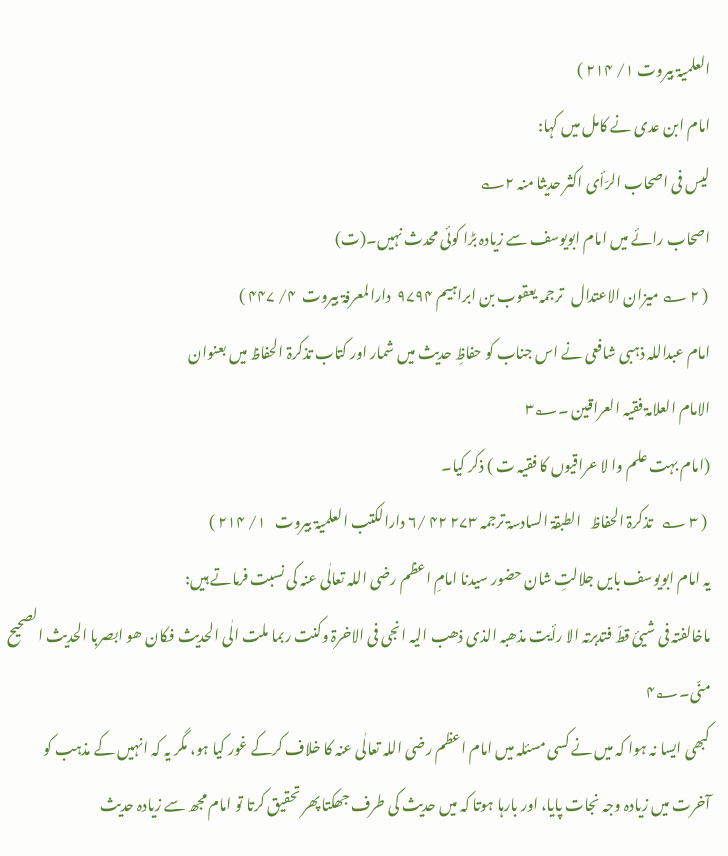العلمیۃ بیروت ۱/ ۲۱۴ )
امام ابن عدی نے کامل میں کہا:
لیس فی اصحاب الرّأی اکثر حدیثا منہ ۲؎
اصحاب رائے میں امام ابویوسف سے زیادہ بڑا کوئی محدث نہیں۔(ت)
 ( ۲ ؎ میزان الاعتدال   ترجمہ یعقوب بن ابراہیم ۹۷۹۴  دارالمعرفۃ بیروت  ۴/ ۴۴۷ )
امام عبداللہ ذہبی شافعی نے اس جناب کو حفاظِ حدیث میں شمار اور کتاب تذکرۃ الحفاظ میں بعنوان
الامام العلامۃ فقیہ العراقین ۔۳؂
(امام بہت علم وا لا عراقیوں کا فقیہ ت ) ذکر کیا۔
 ( ۳ ؎   تذکرۃ الحفاظ   الطبقۃ السادسۃ ترجمہ ۲۷۳ ۴۲ /۶ دارالکتب العلمیۃ بیروت   ۱/ ۲۱۴ )
یہ امام ابویوسف بایں جلالتِ شان حضور سیدنا امامِ اعظم رضی اللہ تعالٰی عنہ کی نسبت فرماتے ہیں:
ماخالفتہ فی شیئ قطّ فتدبرتہ الا رأیت مذھبہ الذی ذھب الیہ انجی فی الاخرۃ وکنت ربما ملت الٰی الحدیث فکان ھو ابصربا الحدیث الصحیح منّی۔۴؂
کبھی ایسا نہ ہوا کہ میں نے کسی مسئلہ میں امام اعظم رضی اللہ تعالٰی عنہ کا خلاف کرکے غور کیا ہو، مگر یہ کہ انہیں کے مذہب کو آخرت میں زیادہ وجہ نجات پایا، اور بارہا ہوتا کہ میں حدیث کی طرف جھکتا پھر تحقیق کرتا تو امام مجھ سے زیادہ حدیث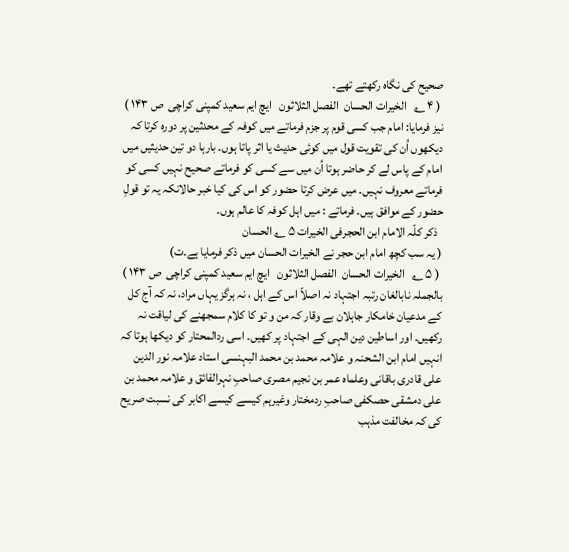صحیح کی نگاہ رکھتے تھے۔
 ( ۴ ؎   الخیرات الحسان  الفصل الثلاثون   ایچ ایم سعید کمپنی کراچی  ص ۱۴۳ )
نیز فرمایا: امام جب کسی قوم پر جزم فرماتے میں کوفہ کے محدثین پر دورہ کرتا کہ دیکھوں اُن کی تقویت قول میں کوئی حدیث یا اثر پاتا ہوں۔ بارہا دو تین حدیثیں میں امام کے پاس لے کر حاضر ہوتا اُن میں سے کسی کو فرماتے صحیح نہیں کسی کو فرماتے معروف نہیں۔ میں عرض کرتا حضور کو اس کی کیا خبر حالانکہ یہ تو قولِ حضور کے موافق ہیں۔ فرماتے : میں اہل کوفہ کا عالم ہوں۔
  ذکر کلّہ الامام ابن الحجرفی الخیرات ۵ ؎ الحسان
( یہ سب کچھ امام ابن حجر نے الخیرات الحسان میں ذکر فرمایا ہے۔ت)
 ( ۵ ؎   الخیرات الحسان  الفصل الثلاثون   ایچ ایم سعید کمپنی کراچی  ص ۱۴۳ )
بالجملہ نابالغان رتبہ اجتہاد نہ اصلاً اس کے اہل ، نہ ہرگز یہاں مراد، نہ کہ آج کل کے مدعیان خامکار جاہلان بے وقار کہ من و تو کا کلام سمجھنے کی لیاقت نہ رکھیں۔ اور اساطین دین الہی کے اجتہاد پر کھیں۔ اسی ردالمحتار کو دیکھا ہوتا کہ انہیں امام ابن الشحنہ و علامہ محمد بن محمد البہنسی استاد علامہ نور الدین علی قادری باقانی وعلماہ عمر بن نجیم مصری صاحبِ نہرالفائق و علامہ محمد بن علی دمشقی حصکفی صاحبِ ردمختار وغیرہم کیسے کیسے اکابر کی نسبت صریح کی کہ مخالفت مذہب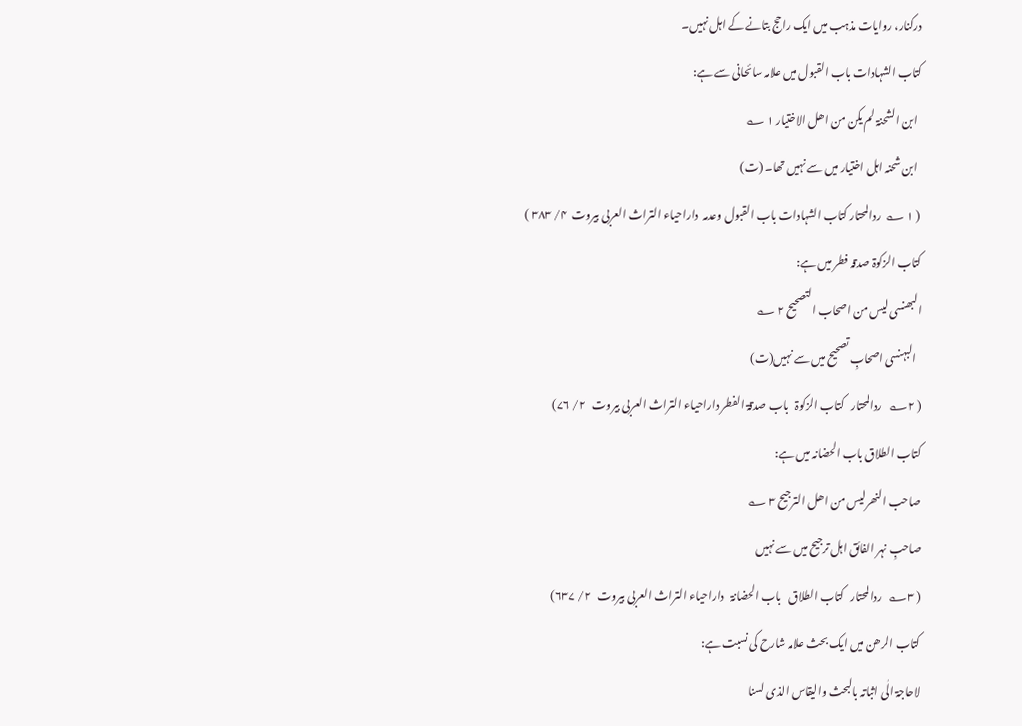درکنار، روایات مذہب میں ایک راحج بتانے کے اہل نہیں۔
کتاب الشہادات باب القبول میں علامہ سائحانی سے ہے:
  ابن الشحنۃ لم یکن من اھل الاختیار ۱ ؎
  ابن شحنہ اہل اختیار میں سے نہیں تھا۔ (ت)
 ( ۱ ؎  ردالمحتار کتاب الشہادات باب القبول وعدمہ  داراحیاء التراث العربی بیروت  ۴/ ۳۸۳ )
کتاب الزکوۃ صدقہ فطر میں ہے:
البھنسی لیس من اصحاب التصحیح ۲ ؎
  البہنسی اصحابِ تصحیح میں سے نہیں(ت)
( ۲؎   ردالمحتار   کتاب الزکوۃ   باب صدقۃ الفطر داراحیاء التراث العربی بیروت   ۲/ ۷۶)
کتاب الطلاق باب الحضانہ میں ہے:
صاحب النھرلیس من اھل الترجیح ۳ ؎
صاحبِ نہر الفائق اہل ترجیح میں سے نہیں
( ۳؎   ردالمحتار   کتاب الطلاق   باب الحضانۃ   داراحیاء التراث العربی بیروت   ۲/ ۶۳۷)
کتاب الرھن میں ایک بحث علامہ شارح کی نسبت ہے:
لاحاجۃ الٰی اثباتہ بالبحث والیقاس الذی لسنا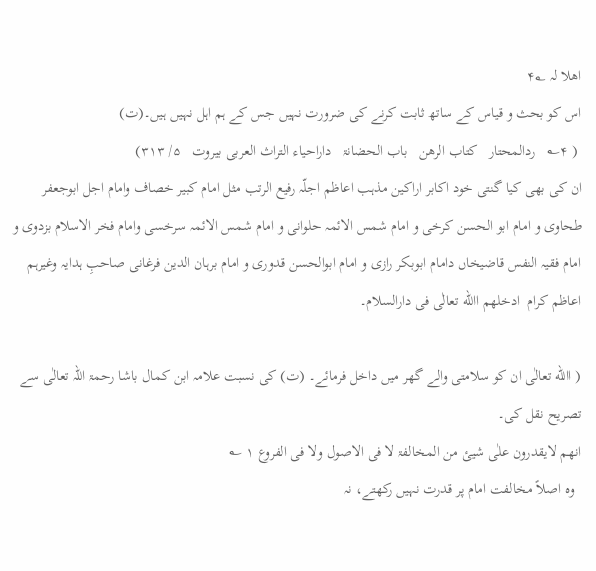اھلا لہ ۴؂
اس کو بحث و قیاس کے ساتھ ثابت کرنے کی ضرورت نہیں جس کے ہم اہل نہیں ہیں۔(ت)
 ( ۴؎   ردالمحتار   کتاب الرھن   باب الحضانۃ   داراحیاء التراث العربی بیروت   ۵/ ۳۱۳)
ان کی بھی کیا گنتی خود اکابر اراکین مذہب اعاظم اجلّہ رفیع الرتب مثل امام کبیر خصاف وامام اجل ابوجعفر طحاوی و امام ابو الحسن کرخی و امام شمس الائمہ حلوانی و امام شمس الائمہ سرخسی وامام فخر الاسلام بزدوی و امام فقیہ النفس قاضیخاں دامام ابوبکر رازی و امام ابوالحسن قدوری و امام برہان الدین فرغانی صاحبِ ہدایہ وغیرہم اعاظم کرام  ادخلھم االله تعالٰی فی دارالسلام۔

( االله تعالٰی ان کو سلامتی والے گھر میں داخل فرمائے۔ (ت) کی نسبت علامہ ابن کمال باشا رحمۃ اللہ تعالٰی سے تصریح نقل کی۔
انھم لایقدرون علٰی شیئ من المخالفۃ لا فی الاصول ولا فی الفروع ۱ ؎
  وہ اصلاً مخالفت امام پر قدرت نہیں رکھتے، نہ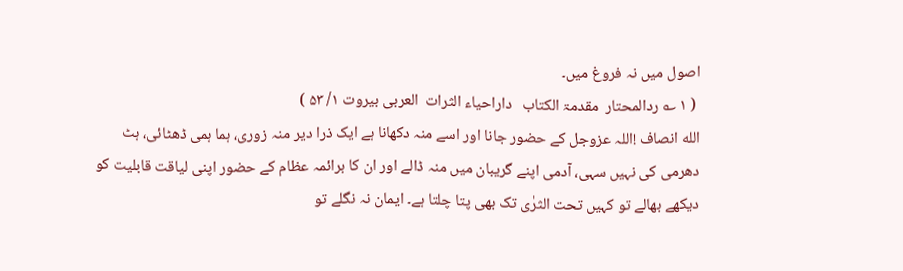اصول میں نہ فروغ میں۔
 ( ۱ ؎ ردالمحتار  مقدمۃ الکتاب   داراحیاء الثرات  العربی بیروت ۱/ ۵۳ )
الله انصاف !اللہ عزوجل کے حضور جانا اور اسے منہ دکھانا ہے ایک ذرا دیر منہ زوری، ہما ہمی ڈھٹائی، ہٹ دھرمی کی نہیں سہی، آدمی اپنے گریبان میں منہ ڈالے اور ان کا برائمہ عظام کے حضور اپنی لیاقت قابلیت کو دیکھے بھالے تو کہیں تحت الثرٰی تک بھی پتا چلتا ہے۔ ایمان نہ نگلے تو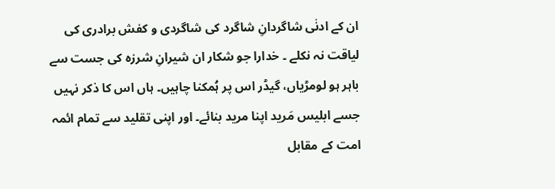ان کے ادنٰی شاگردانِ شاگرد کی شاگردی و کفش برادری کی لیاقت نہ نکلے ۔ خدارا جو شکار ان شیرانِ شرزہ کی جست سے باہر ہو لومڑیاں، گیڈر اس پر ہُمکنا چاہیں۔ ہاں اس کا ذکر نہیں جسے ابلیس مَرید اپنا مرید بنائے۔ اور اپنی تقلید سے تمام ائمہ امت کے مقابل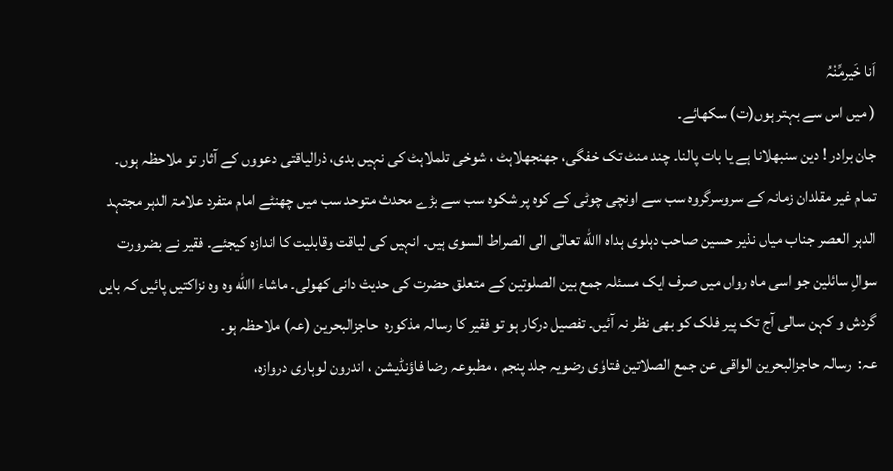اَنا خَیرمِّنْہُ
( میں اس سے بہتر ہوں(ت) سکھائے۔
جان برادر ! دین سنبھلانا ہے یا بات پالنا۔ چند منٹ تک خفگی، جھنجھلاہٹ ، شوخی تلملاہٹ کی نہیں بدی، ذرالیاقتی دعووں کے آثار تو ملاحظہ ہوں۔ تمام غیر مقلدان زمانہ کے سروسرگروہ سب سے اونچی چوٹی کے کوہ پر شکوہ سب سے بڑے محدث متوحد سب میں چھنٹے امام متفرد علامۃ الدہر مجتہد الدہر العصر جناب میاں نذیر حسین صاحب دہلوی ہداہ االله تعالٰی الی الصراط السوی ہیں۔ انہیں کی لیاقت وقابلیت کا اندازہ کیجئے۔ فقیر نے بضرورت سوالِ سائلین جو اسی ماہ رواں میں صرف ایک مسئلہ جمع بین الصلوتین کے متعلق حضرت کی حدیث دانی کھولی۔ ماشاء االله وہ وہ نزاکتیں پائیں کہ بایں گردش و کہن سالی آج تک پیر فلک کو بھی نظر نہ آئیں۔ تفصیل درکار ہو تو فقیر کا رسالہ مذکورہ  حاجزالبحرین (عہ) ملاحظہ ہو۔
عہ:  رسالہ حاجزالبحرین الواقی عن جمع الصلاتین فتاوٰی رضویہ جلد پنجم ، مطبوعہ رضا فاؤنڈیشن ، اندرون لوہاری دروازہ،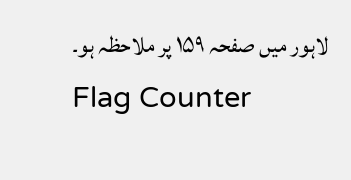لاہور میں صفحہ ۱۵۹ پر ملاحظہ ہو۔
Flag Counter